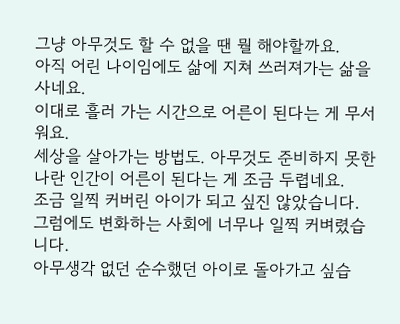그냥 아무것도 할 수 없을 땐 뭘 해야할까요.
아직 어린 나이임에도 삶에 지쳐 쓰러져가는 삶을 사네요.
이대로 흘러 가는 시간으로 어른이 된다는 게 무서워요.
세상을 살아가는 방법도. 아무것도 준비하지 못한 나란 인간이 어른이 된다는 게 조금 두렵네요.
조금 일찍 커버린 아이가 되고 싶진 않았습니다.
그럼에도 변화하는 사회에 너무나 일찍 커벼렸습니다.
아무생각 없던 순수했던 아이로 돌아가고 싶습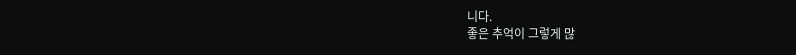니다.
좋은 추억이 그렇게 많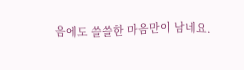음에도 쓸쓸한 마음만이 남네요.